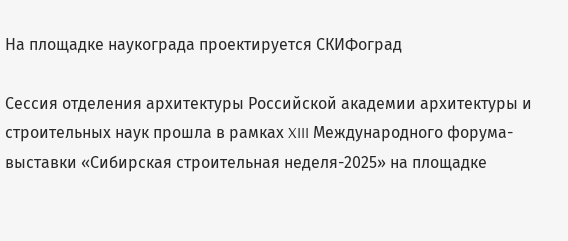На площадке наукограда проектируется СКИФоград

Сессия отделения архитектуры Российской академии архитектуры и строительных наук прошла в рамках XIII Международного форума-выставки «Сибирская строительная неделя-2025» на площадке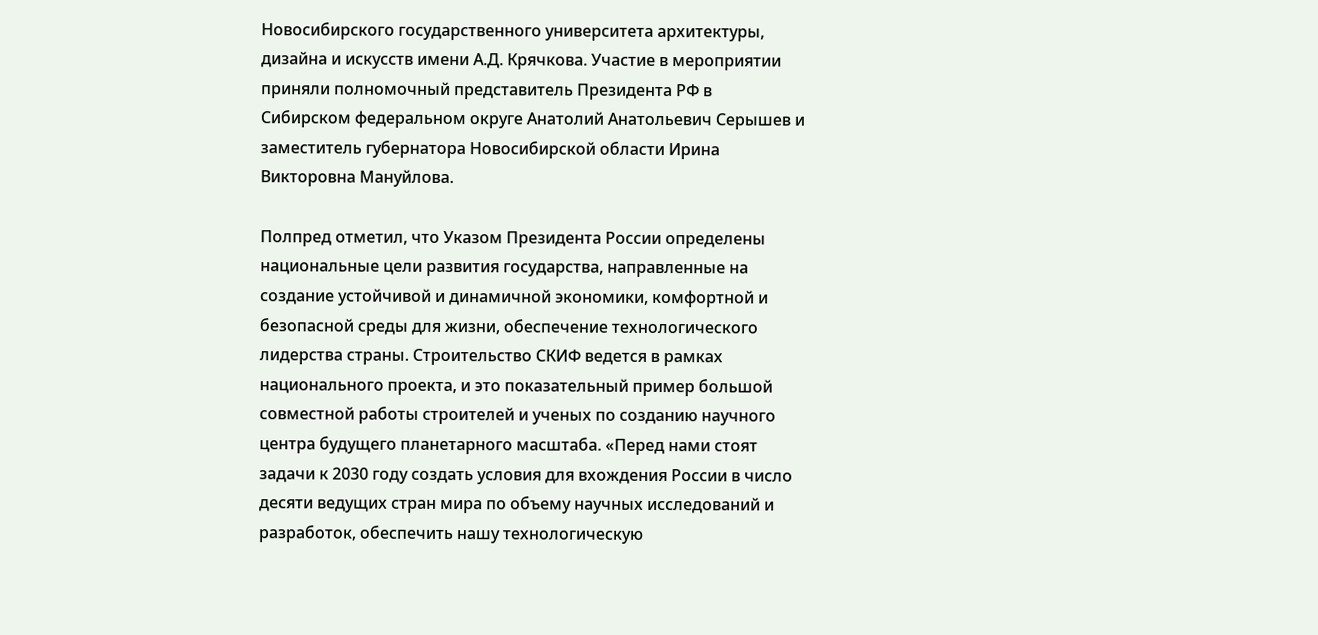Новосибирского государственного университета архитектуры, дизайна и искусств имени А.Д. Крячкова. Участие в мероприятии приняли полномочный представитель Президента РФ в Сибирском федеральном округе Анатолий Анатольевич Серышев и заместитель губернатора Новосибирской области Ирина Викторовна Мануйлова.

Полпред отметил, что Указом Президента России определены национальные цели развития государства, направленные на создание устойчивой и динамичной экономики, комфортной и безопасной среды для жизни, обеспечение технологического лидерства страны. Строительство СКИФ ведется в рамках национального проекта, и это показательный пример большой совместной работы строителей и ученых по созданию научного центра будущего планетарного масштаба. «Перед нами стоят задачи к 2030 году создать условия для вхождения России в число десяти ведущих стран мира по объему научных исследований и разработок, обеспечить нашу технологическую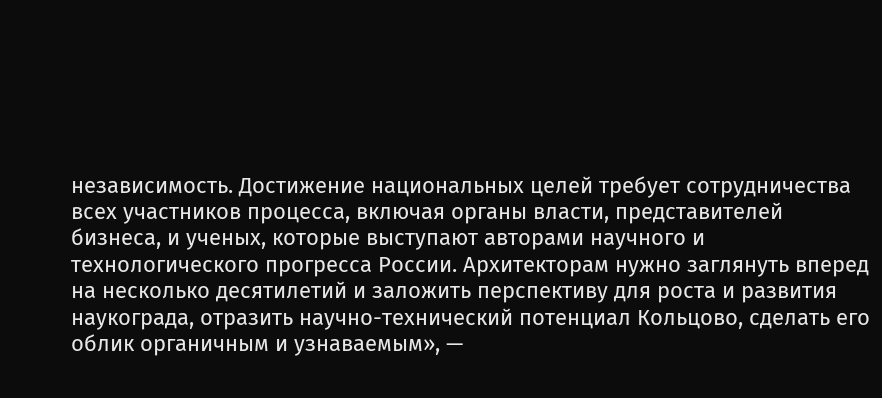независимость. Достижение национальных целей требует сотрудничества всех участников процесса, включая органы власти, представителей бизнеса, и ученых, которые выступают авторами научного и технологического прогресса России. Архитекторам нужно заглянуть вперед на несколько десятилетий и заложить перспективу для роста и развития наукограда, отразить научно-технический потенциал Кольцово, сделать его облик органичным и узнаваемым», —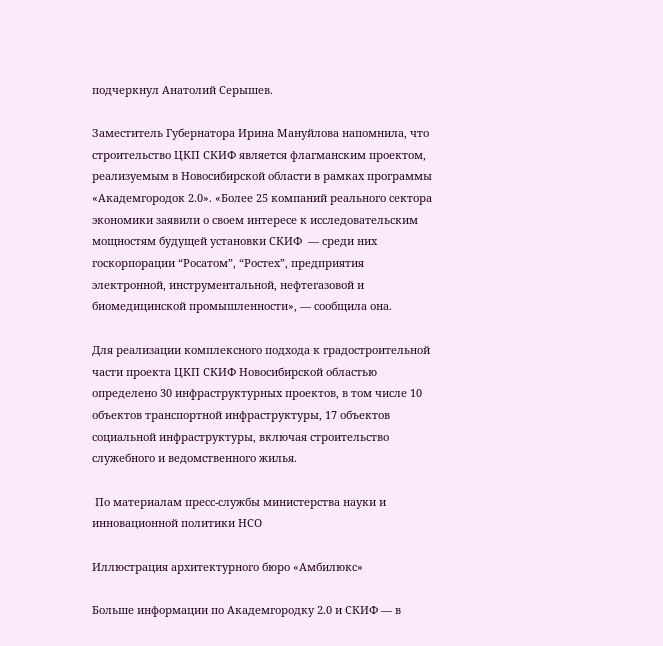подчеркнул Анатолий Серышев.

Заместитель Губернатора Ирина Мануйлова напомнила, что строительство ЦКП СКИФ является флагманским проектом, реализуемым в Новосибирской области в рамках программы «Академгородок 2.0». «Более 25 компаний реального сектора экономики заявили о своем интересе к исследовательским мощностям будущей установки СКИФ  — среди них госкорпорации “Росатом”, “Ростех”, предприятия электронной, инструментальной, нефтегазовой и биомедицинской промышленности», — сообщила она.

Для реализации комплексного подхода к градостроительной части проекта ЦКП СКИФ Новосибирской областью определено 30 инфраструктурных проектов, в том числе 10 объектов транспортной инфраструктуры, 17 объектов социальной инфраструктуры, включая строительство служебного и ведомственного жилья.

 По материалам пресс-службы министерства науки и инновационной политики НСО

Иллюстрация архитектурного бюро «Амбилюкс»

Больше информации по Академгородку 2.0 и СКИФ — в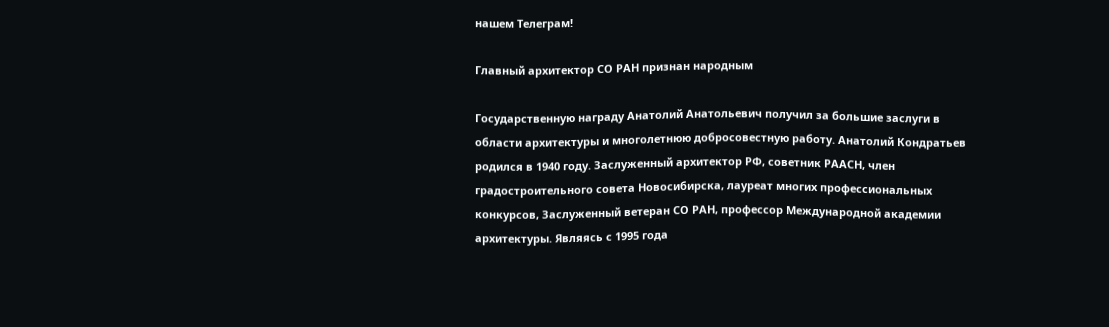нашем Телеграм!

Главный архитектор СО РАН признан народным

Государственную награду Анатолий Анатольевич получил за большие заслуги в области архитектуры и многолетнюю добросовестную работу. Анатолий Кондратьев родился в 1940 году. Заслуженный архитектор РФ, советник РААСН, член градостроительного совета Новосибирска, лауреат многих профессиональных конкурсов, Заслуженный ветеран СО РАН, профессор Международной академии архитектуры. Являясь с 1995 года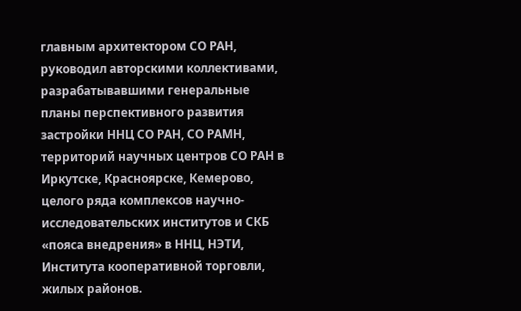главным архитектором СО РАН, руководил авторскими коллективами, разрабатывавшими генеральные планы перспективного развития застройки ННЦ СО РАН, СО РАМН, территорий научных центров СО РАН в Иркутске, Красноярске, Кемерово, целого ряда комплексов научно-исследовательских институтов и СКБ «пояса внедрения» в ННЦ, НЭТИ, Института кооперативной торговли, жилых районов.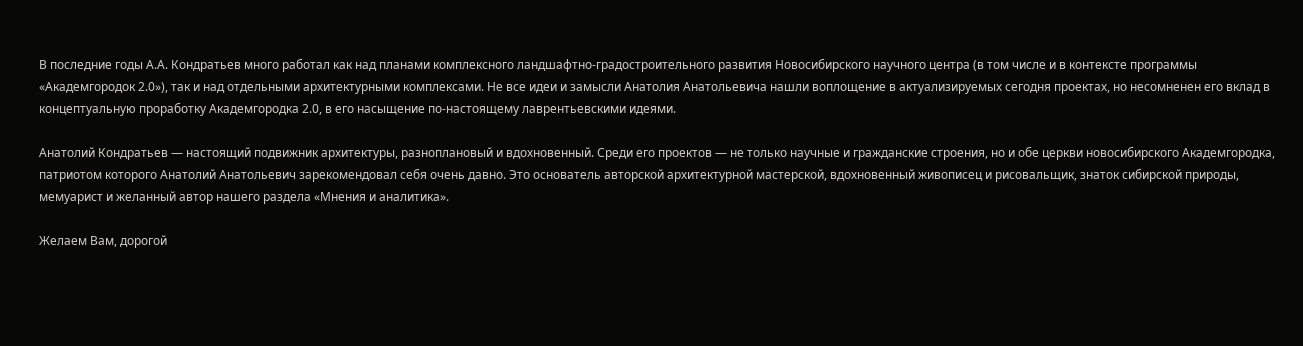В последние годы А.А. Кондратьев много работал как над планами комплексного ландшафтно-градостроительного развития Новосибирского научного центра (в том числе и в контексте программы «Академгородок 2.0»), так и над отдельными архитектурными комплексами. Не все идеи и замысли Анатолия Анатольевича нашли воплощение в актуализируемых сегодня проектах, но несомненен его вклад в концептуальную проработку Академгородка 2.0, в его насыщение по-настоящему лаврентьевскими идеями.

Анатолий Кондратьев — настоящий подвижник архитектуры, разноплановый и вдохновенный. Среди его проектов — не только научные и гражданские строения, но и обе церкви новосибирского Академгородка, патриотом которого Анатолий Анатольевич зарекомендовал себя очень давно. Это основатель авторской архитектурной мастерской, вдохновенный живописец и рисовальщик, знаток сибирской природы, мемуарист и желанный автор нашего раздела «Мнения и аналитика».

Желаем Вам, дорогой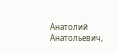Анатолий Анатольевич,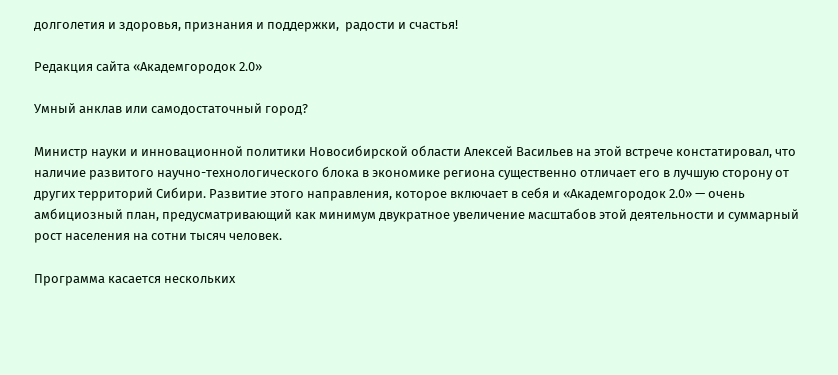долголетия и здоровья, признания и поддержки,  радости и счастья!

Редакция сайта «Академгородок 2.0»

Умный анклав или самодостаточный город?

Министр науки и инновационной политики Новосибирской области Алексей Васильев на этой встрече констатировал, что наличие развитого научно-технологического блока в экономике региона существенно отличает его в лучшую сторону от других территорий Сибири. Развитие этого направления, которое включает в себя и «Академгородок 2.0» — очень амбициозный план, предусматривающий как минимум двукратное увеличение масштабов этой деятельности и суммарный рост населения на сотни тысяч человек.

Программа касается нескольких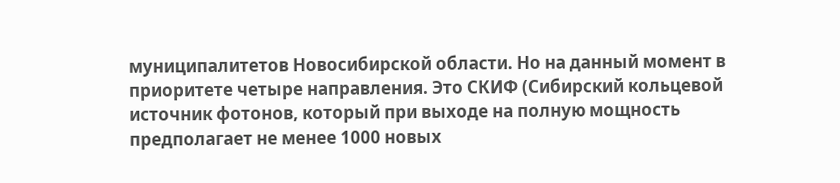муниципалитетов Новосибирской области. Но на данный момент в приоритете четыре направления. Это СКИФ (Сибирский кольцевой источник фотонов, который при выходе на полную мощность предполагает не менее 1000 новых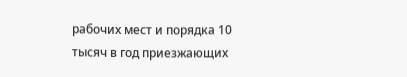рабочих мест и порядка 10 тысяч в год приезжающих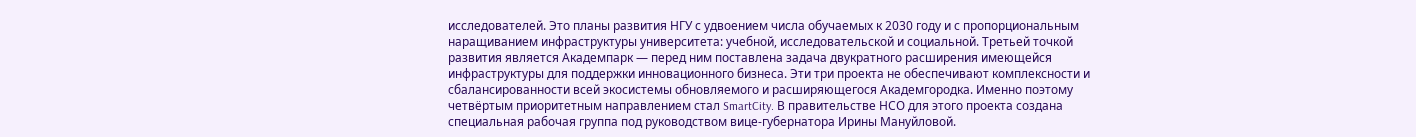исследователей. Это планы развития НГУ с удвоением числа обучаемых к 2030 году и с пропорциональным наращиванием инфраструктуры университета: учебной, исследовательской и социальной. Третьей точкой развития является Академпарк — перед ним поставлена задача двукратного расширения имеющейся инфраструктуры для поддержки инновационного бизнеса. Эти три проекта не обеспечивают комплексности и сбалансированности всей экосистемы обновляемого и расширяющегося Академгородка. Именно поэтому четвёртым приоритетным направлением стал SmartCity. В правительстве НСО для этого проекта создана специальная рабочая группа под руководством вице-губернатора Ирины Мануйловой.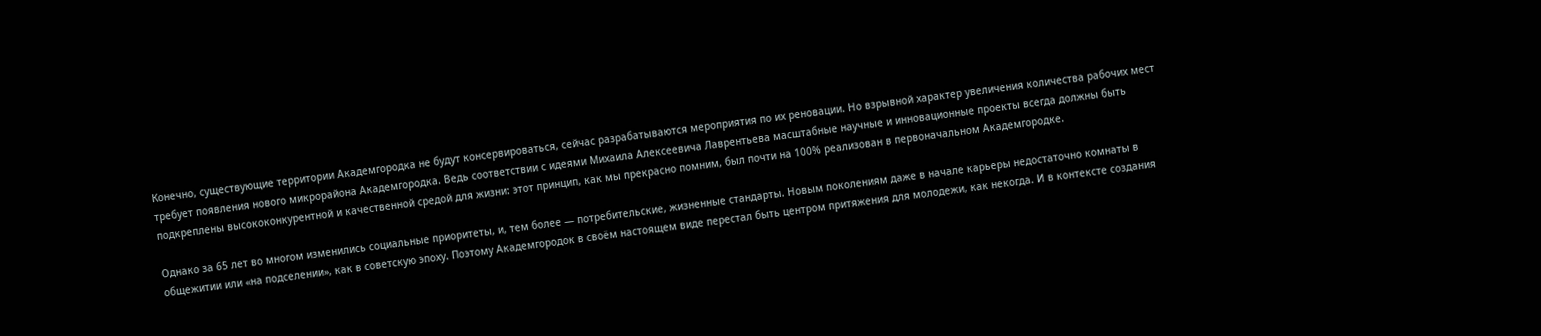Конечно, существующие территории Академгородка не будут консервироваться, сейчас разрабатываются мероприятия по их реновации. Но взрывной характер увеличения количества рабочих мест требует появления нового микрорайона Академгородка. Ведь соответствии с идеями Михаила Алексеевича Лаврентьева масштабные научные и инновационные проекты всегда должны быть подкреплены высококонкурентной и качественной средой для жизни: этот принцип, как мы прекрасно помним, был почти на 100% реализован в первоначальном Академгородке.

Однако за 65 лет во многом изменились социальные приоритеты, и, тем более — потребительские, жизненные стандарты. Новым поколениям даже в начале карьеры недостаточно комнаты в общежитии или «на подселении», как в советскую эпоху. Поэтому Академгородок в своём настоящем виде перестал быть центром притяжения для молодежи, как некогда. И в контексте создания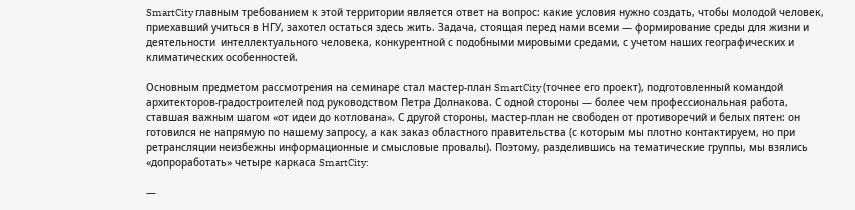SmartCity главным требованием к этой территории является ответ на вопрос: какие условия нужно создать, чтобы молодой человек, приехавший учиться в НГУ, захотел остаться здесь жить. Задача, стоящая перед нами всеми — формирование среды для жизни и деятельности  интеллектуального человека, конкурентной с подобными мировыми средами, с учетом наших географических и климатических особенностей.

Основным предметом рассмотрения на семинаре стал мастер-план SmartCity (точнее его проект), подготовленный командой архитекторов-градостроителей под руководством Петра Долнакова. С одной стороны — более чем профессиональная работа, ставшая важным шагом «от идеи до котлована». С другой стороны, мастер-план не свободен от противоречий и белых пятен: он готовился не напрямую по нашему запросу, а как заказ областного правительства (с которым мы плотно контактируем, но при ретрансляции неизбежны информационные и смысловые провалы). Поэтому, разделившись на тематические группы, мы взялись «допроработать» четыре каркаса SmartCity:

—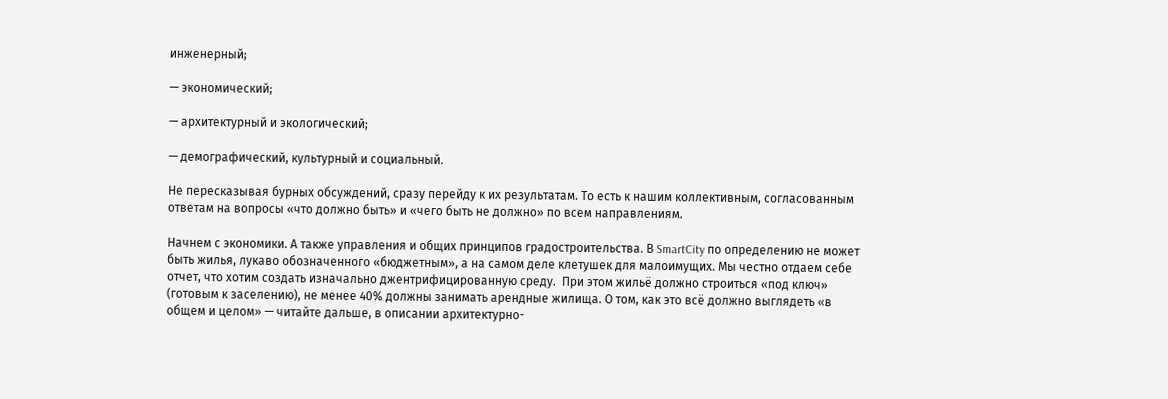инженерный;

— экономический;

— архитектурный и экологический;

— демографический, культурный и социальный.

Не пересказывая бурных обсуждений, сразу перейду к их результатам. То есть к нашим коллективным, согласованным ответам на вопросы «что должно быть» и «чего быть не должно» по всем направлениям.

Начнем с экономики. А также управления и общих принципов градостроительства. В SmartCity по определению не может быть жилья, лукаво обозначенного «бюджетным», а на самом деле клетушек для малоимущих. Мы честно отдаем себе отчет, что хотим создать изначально джентрифицированную среду.  При этом жильё должно строиться «под ключ» (готовым к заселению), не менее 40% должны занимать арендные жилища. О том, как это всё должно выглядеть «в общем и целом» — читайте дальше, в описании архитектурно-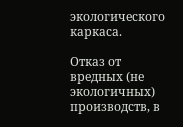экологического каркаса.

Отказ от вредных (не экологичных) производств, в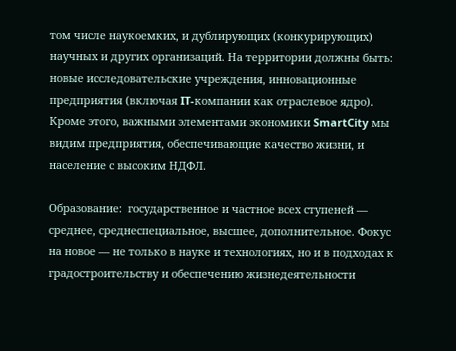том числе наукоемких, и дублирующих (конкурирующих) научных и других организаций. На территории должны быть: новые исследовательские учреждения, инновационные предприятия (включая IT-компании как отраслевое ядро). Кроме этого, важными элементами экономики SmartCity мы видим предприятия, обеспечивающие качество жизни, и население с высоким НДФЛ.

Образование:  государственное и частное всех ступеней — среднее, среднеспециальное, высшее, дополнительное. Фокус на новое — не только в науке и технологиях, но и в подходах к  градостроительству и обеспечению жизнедеятельности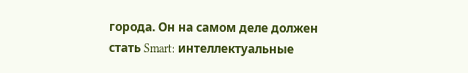города. Он на самом деле должен стать Smart: интеллектуальные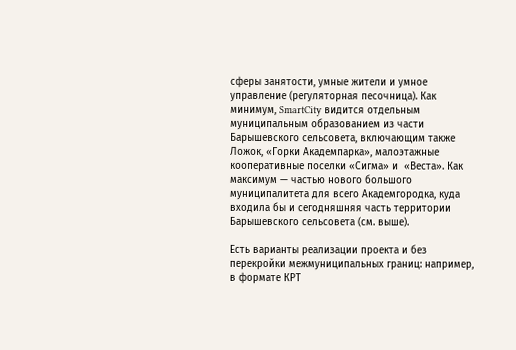сферы занятости, умные жители и умное управление (регуляторная песочница). Как минимум, SmartCity видится отдельным муниципальным образованием из части Барышевского сельсовета, включающим также Ложок, «Горки Академпарка», малоэтажные кооперативные поселки «Сигма» и  «Веста». Как максимум — частью нового большого муниципалитета для всего Академгородка, куда входила бы и сегодняшняя часть территории Барышевского сельсовета (см. выше).

Есть варианты реализации проекта и без перекройки межмуниципальных границ: например, в формате КРТ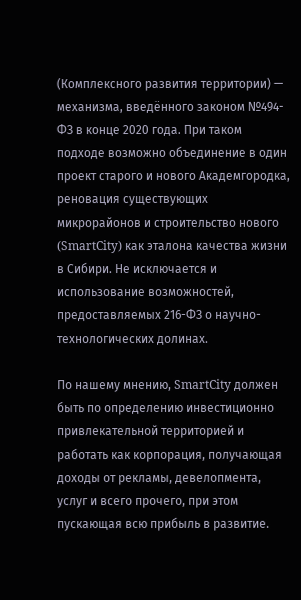(Комплексного развития территории) — механизма, введённого законом №494-ФЗ в конце 2020 года. При таком подходе возможно объединение в один проект старого и нового Академгородка, реновация существующих микрорайонов и строительство нового (SmartCity) как эталона качества жизни в Сибири. Не исключается и использование возможностей, предоставляемых 216-ФЗ о научно-технологических долинах.

По нашему мнению, SmartCity должен быть по определению инвестиционно привлекательной территорией и работать как корпорация, получающая доходы от рекламы, девелопмента, услуг и всего прочего, при этом пускающая всю прибыль в развитие.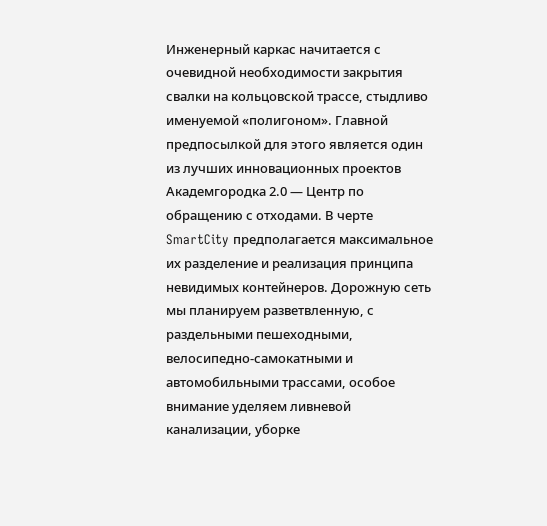Инженерный каркас начитается с очевидной необходимости закрытия свалки на кольцовской трассе, стыдливо именуемой «полигоном». Главной предпосылкой для этого является один из лучших инновационных проектов Академгородка 2.0 — Центр по обращению с отходами. В черте SmartCity предполагается максимальное их разделение и реализация принципа невидимых контейнеров. Дорожную сеть мы планируем разветвленную, с раздельными пешеходными, велосипедно-самокатными и автомобильными трассами, особое внимание уделяем ливневой канализации, уборке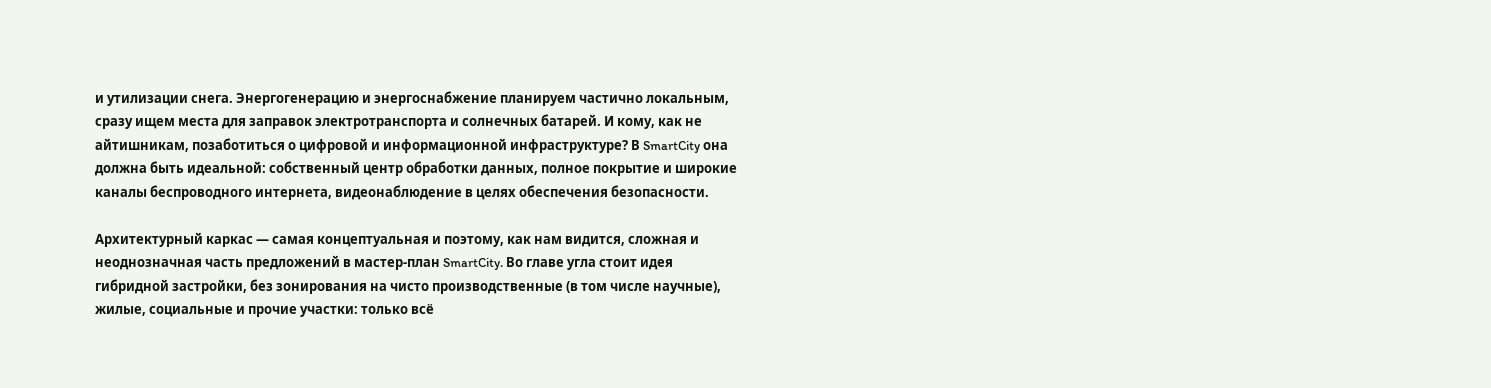и утилизации снега. Энергогенерацию и энергоснабжение планируем частично локальным, сразу ищем места для заправок электротранспорта и солнечных батарей. И кому, как не айтишникам, позаботиться о цифровой и информационной инфраструктуре? В SmartCity она должна быть идеальной: собственный центр обработки данных, полное покрытие и широкие каналы беспроводного интернета, видеонаблюдение в целях обеспечения безопасности.

Архитектурный каркас — самая концептуальная и поэтому, как нам видится, сложная и неоднозначная часть предложений в мастер-план SmartCity. Во главе угла стоит идея гибридной застройки, без зонирования на чисто производственные (в том числе научные), жилые, социальные и прочие участки: только всё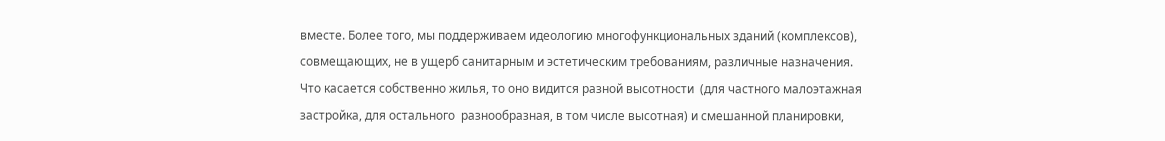вместе. Более того, мы поддерживаем идеологию многофункциональных зданий (комплексов), совмещающих, не в ущерб санитарным и эстетическим требованиям, различные назначения. Что касается собственно жилья, то оно видится разной высотности  (для частного малоэтажная застройка, для остального  разнообразная, в том числе высотная) и смешанной планировки,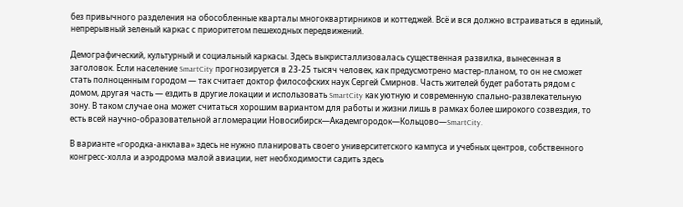без привычного разделения на обособленные кварталы многоквартирников и коттеджей. Всё и вся должно встраиваться в единый, непрерывный зеленый каркас с приоритетом пешеходных передвижений.

Демографический, культурный и социальный каркасы. Здесь выкристаллизовалась существенная развилка, вынесенная в заголовок. Если население SmartCity прогнозируется в 23-25 тысяч человек, как предусмотрено мастер-планом, то он не сможет стать полноценным городом — так считает доктор философских наук Сергей Смирнов. Часть жителей будет работать рядом с домом, другая часть — ездить в другие локации и использовать SmartCity как уютную и современную спально-развлекательную зону. В таком случае она может считаться хорошим вариантом для работы и жизни лишь в рамках более широкого созвездия, то есть всей научно-образовательной агломерации Новосибирск—Академгородок—Кольцово—SmartCity.

В варианте «городка-анклава» здесь не нужно планировать своего университетского кампуса и учебных центров, собственного конгресс-холла и аэродрома малой авиации, нет необходимости садить здесь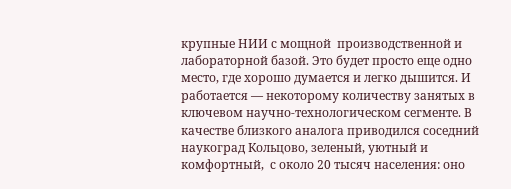крупные НИИ с мощной  производственной и лабораторной базой. Это будет просто еще одно место, где хорошо думается и легко дышится. И работается — некоторому количеству занятых в ключевом научно-технологическом сегменте. В качестве близкого аналога приводился соседний наукоград Кольцово, зеленый, уютный и комфортный,  с около 20 тысяч населения: оно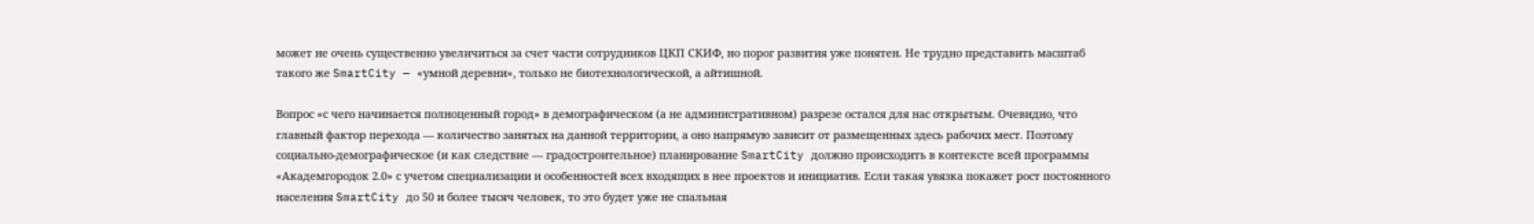может не очень существенно увеличиться за счет части сотрудников ЦКП СКИФ, но порог развития уже понятен. Не трудно представить масштаб такого же SmartCity — «умной деревни», только не биотехнологической, а айтишной.

Вопрос «с чего начинается полноценный город» в демографическом (а не административном) разрезе остался для нас открытым. Очевидно, что главный фактор перехода — количество занятых на данной территории, а оно напрямую зависит от размещенных здесь рабочих мест. Поэтому социально-демографическое (и как следствие — градостроительное) планирование SmartCity должно происходить в контексте всей программы «Академгородок 2.0» с учетом специализации и особенностей всех входящих в нее проектов и инициатив. Если такая увязка покажет рост постоянного населения SmartCity до 50 и более тысяч человек, то это будет уже не спальная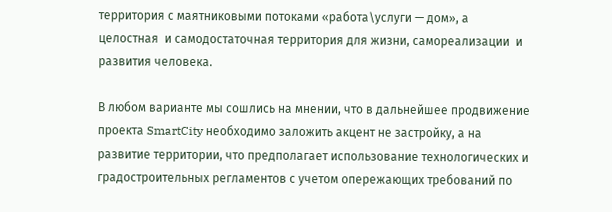территория с маятниковыми потоками «работа\услуги — дом», а целостная  и самодостаточная территория для жизни, самореализации  и развития человека.

В любом варианте мы сошлись на мнении, что в дальнейшее продвижение проекта SmartCity необходимо заложить акцент не застройку, а на развитие территории, что предполагает использование технологических и градостроительных регламентов с учетом опережающих требований по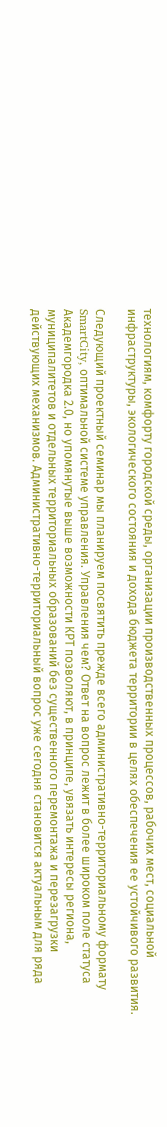технологиям, комфорту городской среды, организации производственных процессов, рабочих мест, социальной инфраструктуры, экологического состояния и дохода бюджета территории в целях обеспечения ее устойчивого развития.

Следующий проектный семинар мы планируем посвятить прежде всего административно-территориальному формату SmartCity, оптимальной системе управления. Управления чем? Ответ на вопрос лежит в более широком поле статуса Академгородка 2.0, но упомянутые выше возможности КРТ позволяют, в принципе, увязать интересы региона, муниципалитетов и отдельных территориальных образований без существенного перемонтажа и перезагрузки действующих механизмов. Административно-территориальный вопрос уже сегодня становится актуальным для ряда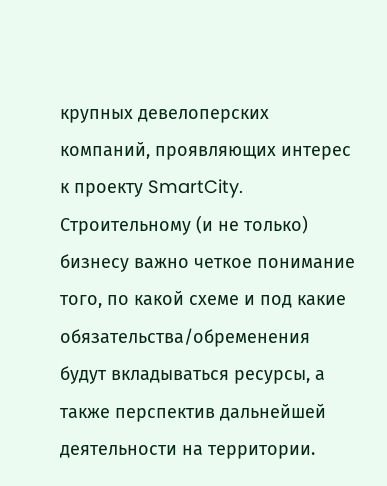крупных девелоперских компаний, проявляющих интерес к проекту SmartCity. Строительному (и не только) бизнесу важно четкое понимание того, по какой схеме и под какие обязательства/обременения будут вкладываться ресурсы, а также перспектив дальнейшей деятельности на территории.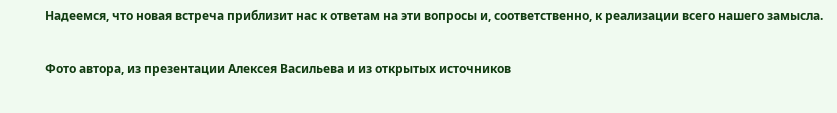Надеемся, что новая встреча приблизит нас к ответам на эти вопросы и, соответственно, к реализации всего нашего замысла.

Фото автора, из презентации Алексея Васильева и из открытых источников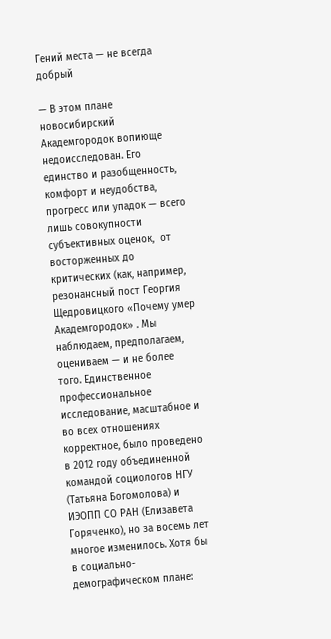Гений места — не всегда добрый

— В этом плане новосибирский Академгородок вопиюще недоисследован. Его единство и разобщенность, комфорт и неудобства, прогресс или упадок — всего лишь совокупности субъективных оценок,  от восторженных до критических (как, например, резонансный пост Георгия Щедровицкого «Почему умер Академгородок» . Мы наблюдаем, предполагаем, оцениваем — и не более того. Единственное профессиональное исследование, масштабное и во всех отношениях корректное, было проведено в 2012 году объединенной командой социологов НГУ (Татьяна Богомолова) и ИЭОПП СО РАН (Елизавета Горяченко), но за восемь лет многое изменилось. Хотя бы в социально-демографическом плане: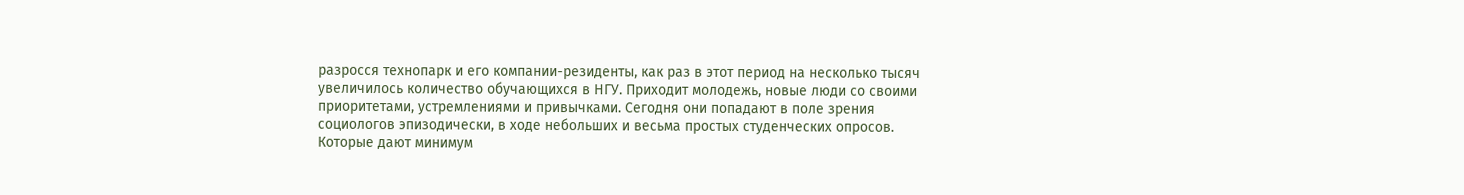разросся технопарк и его компании-резиденты, как раз в этот период на несколько тысяч увеличилось количество обучающихся в НГУ. Приходит молодежь, новые люди со своими приоритетами, устремлениями и привычками. Сегодня они попадают в поле зрения социологов эпизодически, в ходе небольших и весьма простых студенческих опросов. Которые дают минимум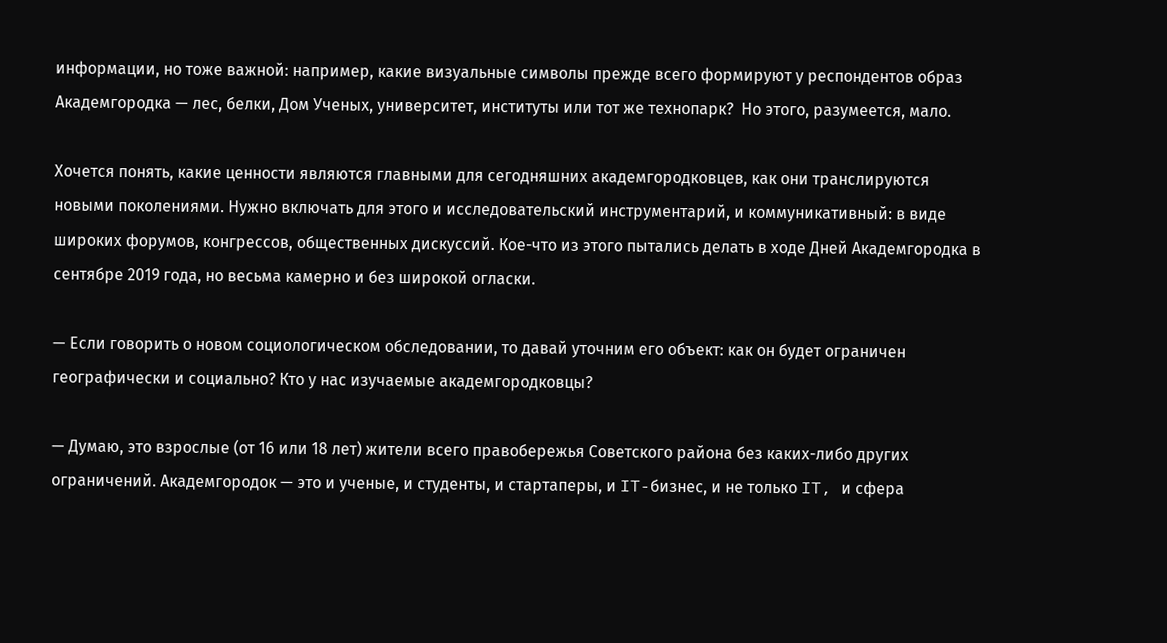информации, но тоже важной: например, какие визуальные символы прежде всего формируют у респондентов образ Академгородка — лес, белки, Дом Ученых, университет, институты или тот же технопарк?  Но этого, разумеется, мало.

Хочется понять, какие ценности являются главными для сегодняшних академгородковцев, как они транслируются новыми поколениями. Нужно включать для этого и исследовательский инструментарий, и коммуникативный: в виде широких форумов, конгрессов, общественных дискуссий. Кое-что из этого пытались делать в ходе Дней Академгородка в сентябре 2019 года, но весьма камерно и без широкой огласки.

— Если говорить о новом социологическом обследовании, то давай уточним его объект: как он будет ограничен географически и социально? Кто у нас изучаемые академгородковцы?

— Думаю, это взрослые (от 16 или 18 лет) жители всего правобережья Советского района без каких-либо других ограничений. Академгородок — это и ученые, и студенты, и стартаперы, и IT-бизнес, и не только IT, и сфера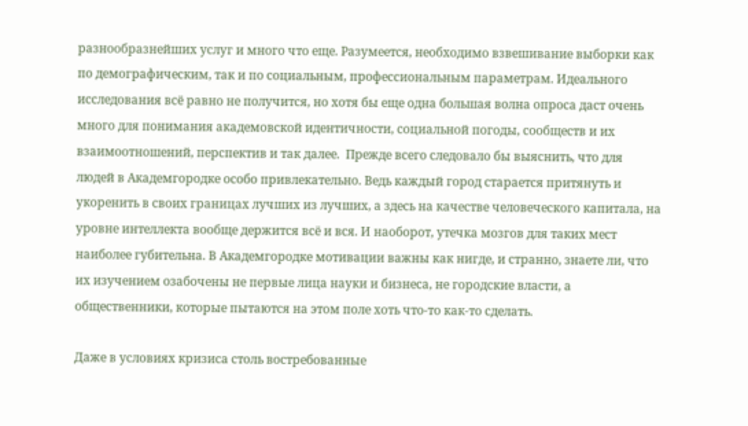разнообразнейших услуг и много что еще. Разумеется, необходимо взвешивание выборки как по демографическим, так и по социальным, профессиональным параметрам. Идеального исследования всё равно не получится, но хотя бы еще одна большая волна опроса даст очень много для понимания академовской идентичности, социальной погоды, сообществ и их взаимоотношений, перспектив и так далее.  Прежде всего следовало бы выяснить, что для людей в Академгородке особо привлекательно. Ведь каждый город старается притянуть и укоренить в своих границах лучших из лучших, а здесь на качестве человеческого капитала, на уровне интеллекта вообще держится всё и вся. И наоборот, утечка мозгов для таких мест наиболее губительна. В Академгородке мотивации важны как нигде, и странно, знаете ли, что их изучением озабочены не первые лица науки и бизнеса, не городские власти, а общественники, которые пытаются на этом поле хоть что-то как-то сделать.

Даже в условиях кризиса столь востребованные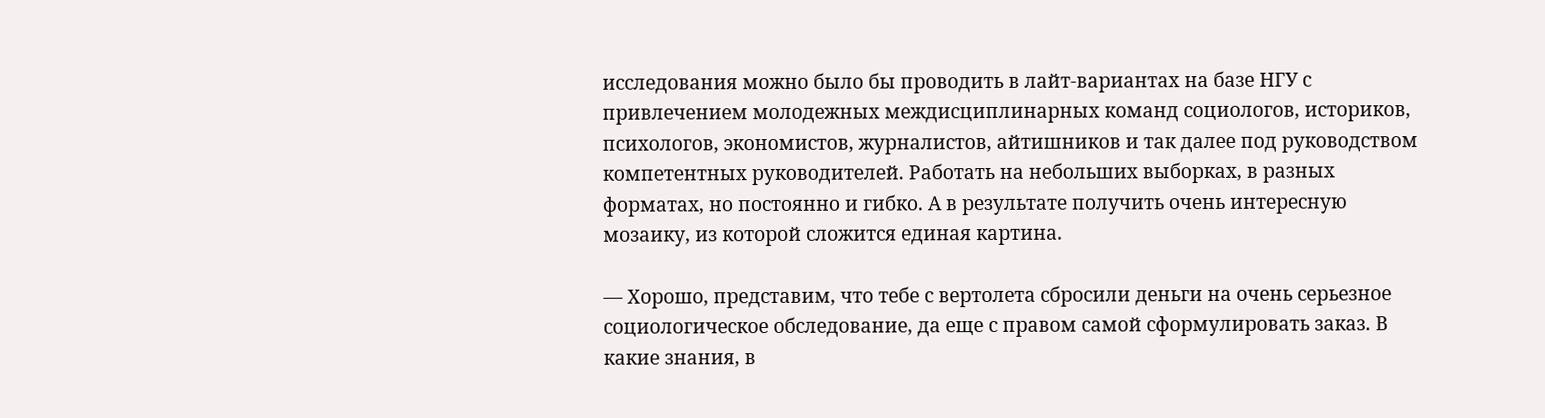исследования можно было бы проводить в лайт-вариантах на базе НГУ с привлечением молодежных междисциплинарных команд социологов, историков, психологов, экономистов, журналистов, айтишников и так далее под руководством компетентных руководителей. Работать на небольших выборках, в разных форматах, но постоянно и гибко. А в результате получить очень интересную мозаику, из которой сложится единая картина.

— Хорошо, представим, что тебе с вертолета сбросили деньги на очень серьезное социологическое обследование, да еще с правом самой сформулировать заказ. В какие знания, в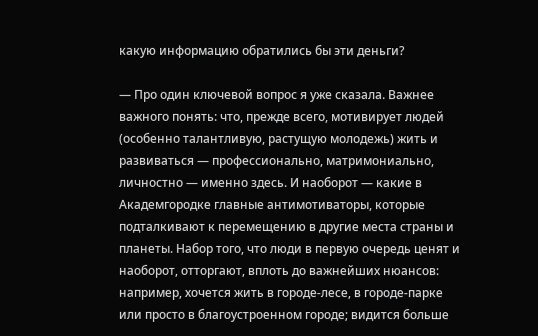какую информацию обратились бы эти деньги?

— Про один ключевой вопрос я уже сказала. Важнее важного понять: что, прежде всего, мотивирует людей (особенно талантливую, растущую молодежь) жить и развиваться — профессионально, матримониально, личностно — именно здесь. И наоборот — какие в Академгородке главные антимотиваторы, которые подталкивают к перемещению в другие места страны и планеты. Набор того, что люди в первую очередь ценят и наоборот, отторгают, вплоть до важнейших нюансов: например, хочется жить в городе-лесе, в городе-парке или просто в благоустроенном городе; видится больше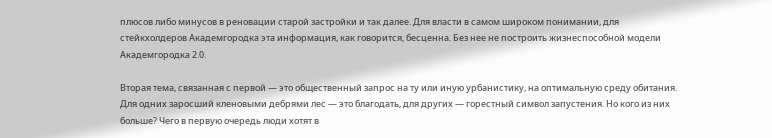плюсов либо минусов в реновации старой застройки и так далее. Для власти в самом широком понимании, для стейкхолдеров Академгородка эта информация, как говорится, бесценна. Без нее не построить жизнеспособной модели Академгородка 2.0.

Вторая тема, связанная с первой — это общественный запрос на ту или иную урбанистику, на оптимальную среду обитания. Для одних заросший кленовыми дебрями лес — это благодать, для других — горестный символ запустения. Но кого из них больше? Чего в первую очередь люди хотят в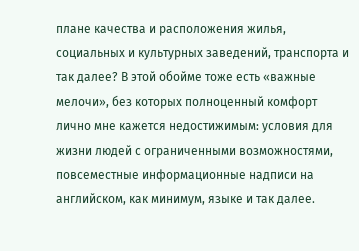плане качества и расположения жилья, социальных и культурных заведений, транспорта и так далее? В этой обойме тоже есть «важные мелочи», без которых полноценный комфорт лично мне кажется недостижимым: условия для жизни людей с ограниченными возможностями, повсеместные информационные надписи на английском, как минимум, языке и так далее.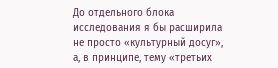До отдельного блока исследования я бы расширила не просто «культурный досуг», а, в принципе, тему «третьих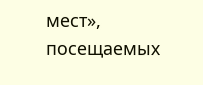мест», посещаемых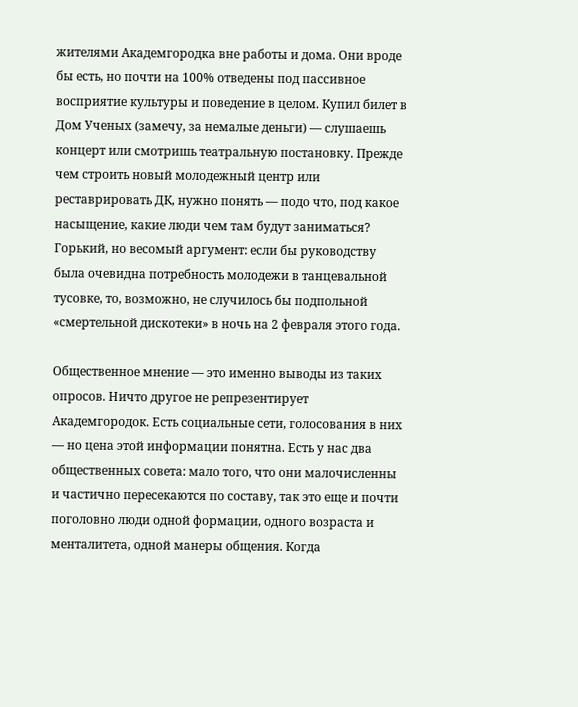жителями Академгородка вне работы и дома. Они вроде бы есть, но почти на 100% отведены под пассивное восприятие культуры и поведение в целом. Купил билет в Дом Ученых (замечу, за немалые деньги) — слушаешь концерт или смотришь театральную постановку. Прежде чем строить новый молодежный центр или реставрировать ДК, нужно понять — подо что, под какое насыщение, какие люди чем там будут заниматься? Горький, но весомый аргумент: если бы руководству была очевидна потребность молодежи в танцевальной тусовке, то, возможно, не случилось бы подпольной «смертельной дискотеки» в ночь на 2 февраля этого года.

Общественное мнение — это именно выводы из таких опросов. Ничто другое не репрезентирует Академгородок. Есть социальные сети, голосования в них — но цена этой информации понятна. Есть у нас два общественных совета: мало того, что они малочисленны и частично пересекаются по составу, так это еще и почти поголовно люди одной формации, одного возраста и менталитета, одной манеры общения. Когда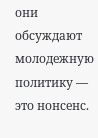они обсуждают молодежную политику — это нонсенс.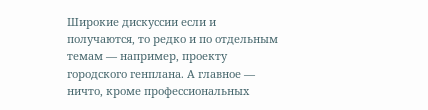Широкие дискуссии если и получаются, то редко и по отдельным темам — например, проекту городского генплана. А главное — ничто, кроме профессиональных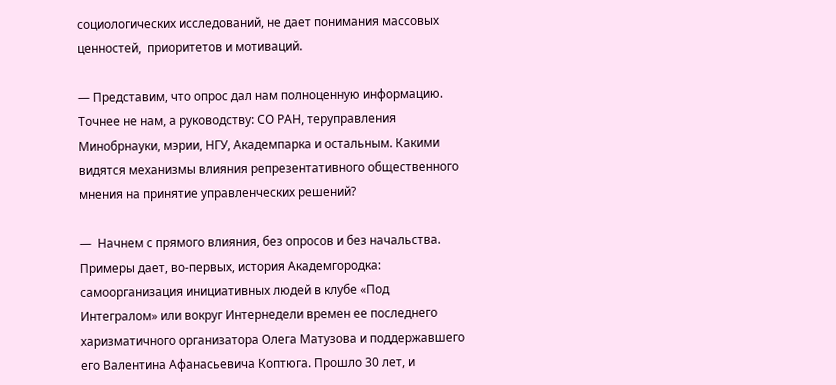социологических исследований, не дает понимания массовых ценностей,  приоритетов и мотиваций.

— Представим, что опрос дал нам полноценную информацию.  Точнее не нам, а руководству: СО РАН, теруправления Минобрнауки, мэрии, НГУ, Академпарка и остальным. Какими видятся механизмы влияния репрезентативного общественного мнения на принятие управленческих решений?

—  Начнем с прямого влияния, без опросов и без начальства. Примеры дает, во-первых, история Академгородка: самоорганизация инициативных людей в клубе «Под Интегралом» или вокруг Интернедели времен ее последнего харизматичного организатора Олега Матузова и поддержавшего его Валентина Афанасьевича Коптюга. Прошло 30 лет, и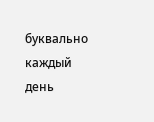буквально каждый день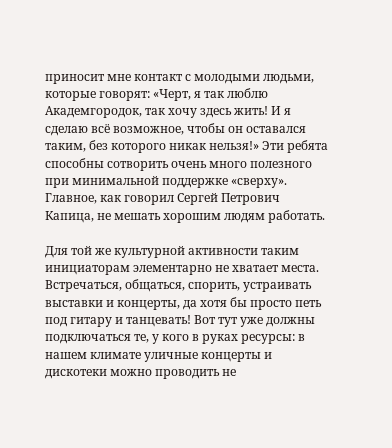приносит мне контакт с молодыми людьми, которые говорят: «Черт, я так люблю Академгородок, так хочу здесь жить! И я сделаю всё возможное, чтобы он оставался таким, без которого никак нельзя!» Эти ребята способны сотворить очень много полезного при минимальной поддержке «сверху». Главное, как говорил Сергей Петрович Капица, не мешать хорошим людям работать.

Для той же культурной активности таким инициаторам элементарно не хватает места. Встречаться, общаться, спорить, устраивать выставки и концерты, да хотя бы просто петь под гитару и танцевать! Вот тут уже должны подключаться те, у кого в руках ресурсы: в нашем климате уличные концерты и дискотеки можно проводить не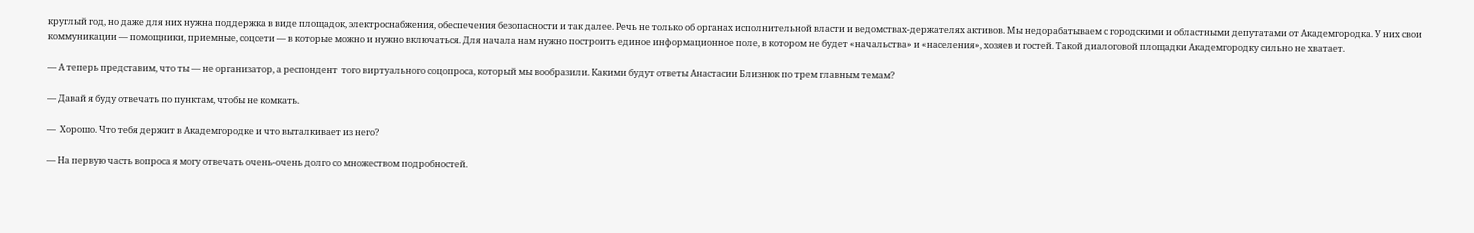круглый год, но даже для них нужна поддержка в виде площадок, электроснабжения, обеспечения безопасности и так далее. Речь не только об органах исполнительной власти и ведомствах-держателях активов. Мы недорабатываем с городскими и областными депутатами от Академгородка. У них свои коммуникации — помощники, приемные, соцсети — в которые можно и нужно включаться. Для начала нам нужно построить единое информационное поле, в котором не будет «начальства» и «населения», хозяев и гостей. Такой диалоговой площадки Академгородку сильно не хватает.

— А теперь представим, что ты — не организатор, а респондент  того виртуального соцопроса, который мы вообразили. Какими будут ответы Анастасии Близнюк по трем главным темам?

— Давай я буду отвечать по пунктам, чтобы не комкать.

—  Хорошо. Что тебя держит в Академгородке и что выталкивает из него?

— На первую часть вопроса я могу отвечать очень-очень долго со множеством подробностей.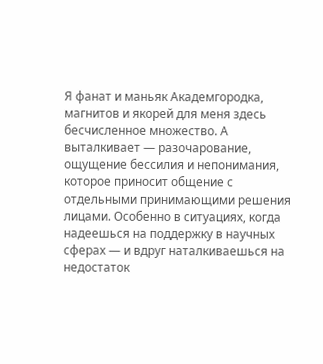Я фанат и маньяк Академгородка, магнитов и якорей для меня здесь бесчисленное множество. А выталкивает — разочарование, ощущение бессилия и непонимания, которое приносит общение с отдельными принимающими решения лицами. Особенно в ситуациях, когда надеешься на поддержку в научных сферах — и вдруг наталкиваешься на недостаток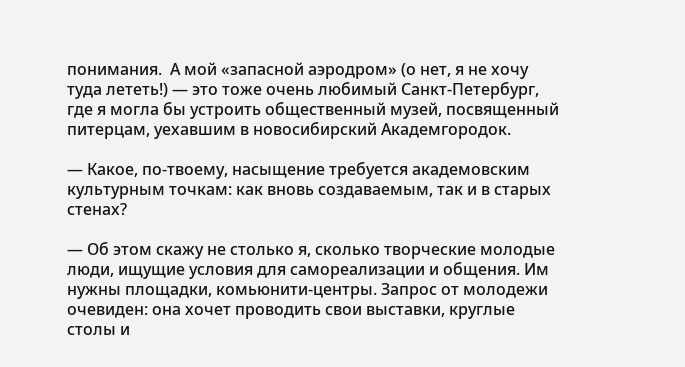понимания.  А мой «запасной аэродром» (о нет, я не хочу туда лететь!) — это тоже очень любимый Санкт-Петербург, где я могла бы устроить общественный музей, посвященный питерцам, уехавшим в новосибирский Академгородок.

— Какое, по-твоему, насыщение требуется академовским культурным точкам: как вновь создаваемым, так и в старых стенах?

— Об этом скажу не столько я, сколько творческие молодые люди, ищущие условия для самореализации и общения. Им нужны площадки, комьюнити-центры. Запрос от молодежи очевиден: она хочет проводить свои выставки, круглые столы и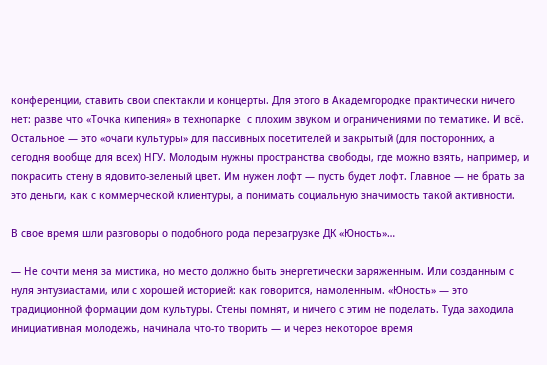конференции, ставить свои спектакли и концерты. Для этого в Академгородке практически ничего нет: разве что «Точка кипения» в технопарке  с плохим звуком и ограничениями по тематике. И всё. Остальное — это «очаги культуры» для пассивных посетителей и закрытый (для посторонних, а сегодня вообще для всех) НГУ. Молодым нужны пространства свободы, где можно взять, например, и покрасить стену в ядовито-зеленый цвет. Им нужен лофт — пусть будет лофт. Главное — не брать за это деньги, как с коммерческой клиентуры, а понимать социальную значимость такой активности.

В свое время шли разговоры о подобного рода перезагрузке ДК «Юность»…

— Не сочти меня за мистика, но место должно быть энергетически заряженным. Или созданным с нуля энтузиастами, или с хорошей историей: как говорится, намоленным. «Юность» — это традиционной формации дом культуры. Стены помнят, и ничего с этим не поделать. Туда заходила инициативная молодежь, начинала что-то творить — и через некоторое время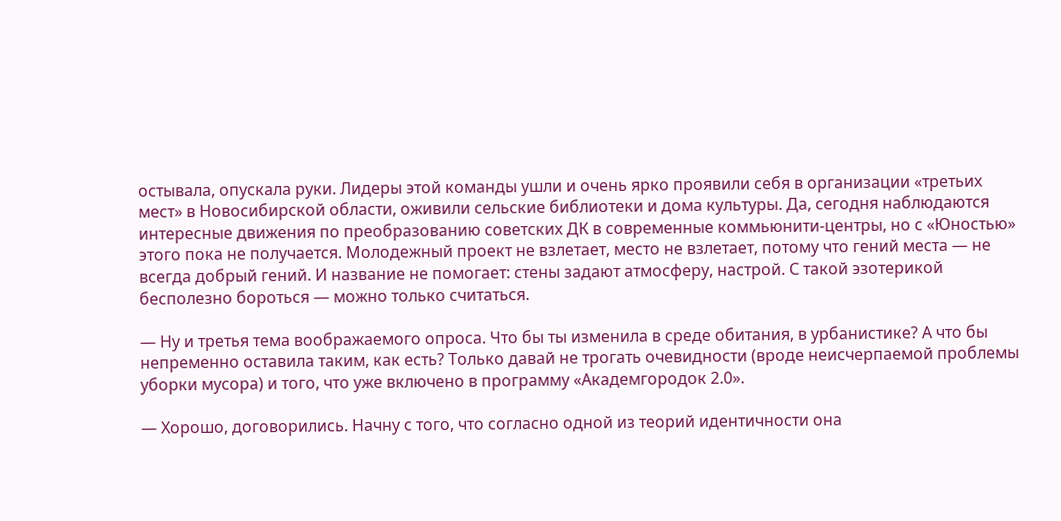остывала, опускала руки. Лидеры этой команды ушли и очень ярко проявили себя в организации «третьих мест» в Новосибирской области, оживили сельские библиотеки и дома культуры. Да, сегодня наблюдаются интересные движения по преобразованию советских ДК в современные коммьюнити-центры, но с «Юностью» этого пока не получается. Молодежный проект не взлетает, место не взлетает, потому что гений места — не всегда добрый гений. И название не помогает: стены задают атмосферу, настрой. С такой эзотерикой бесполезно бороться — можно только считаться.

— Ну и третья тема воображаемого опроса. Что бы ты изменила в среде обитания, в урбанистике? А что бы непременно оставила таким, как есть? Только давай не трогать очевидности (вроде неисчерпаемой проблемы уборки мусора) и того, что уже включено в программу «Академгородок 2.0».

— Хорошо, договорились. Начну с того, что согласно одной из теорий идентичности она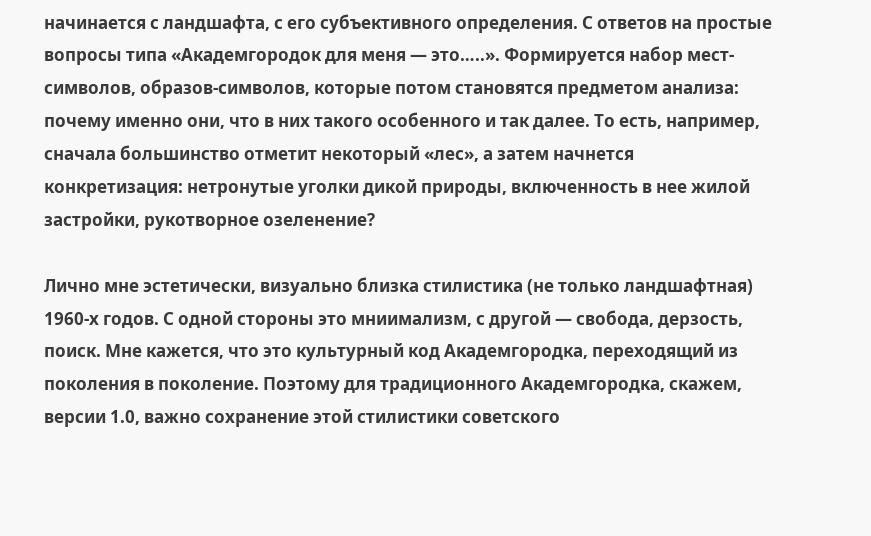начинается с ландшафта, с его субъективного определения. С ответов на простые вопросы типа «Академгородок для меня — это…..». Формируется набор мест-символов, образов-символов, которые потом становятся предметом анализа: почему именно они, что в них такого особенного и так далее. То есть, например, сначала большинство отметит некоторый «лес», а затем начнется конкретизация: нетронутые уголки дикой природы, включенность в нее жилой застройки, рукотворное озеленение?

Лично мне эстетически, визуально близка стилистика (не только ландшафтная) 1960-х годов. С одной стороны это мниимализм, с другой — свобода, дерзость, поиск. Мне кажется, что это культурный код Академгородка, переходящий из поколения в поколение. Поэтому для традиционного Академгородка, скажем,  версии 1.0, важно сохранение этой стилистики советского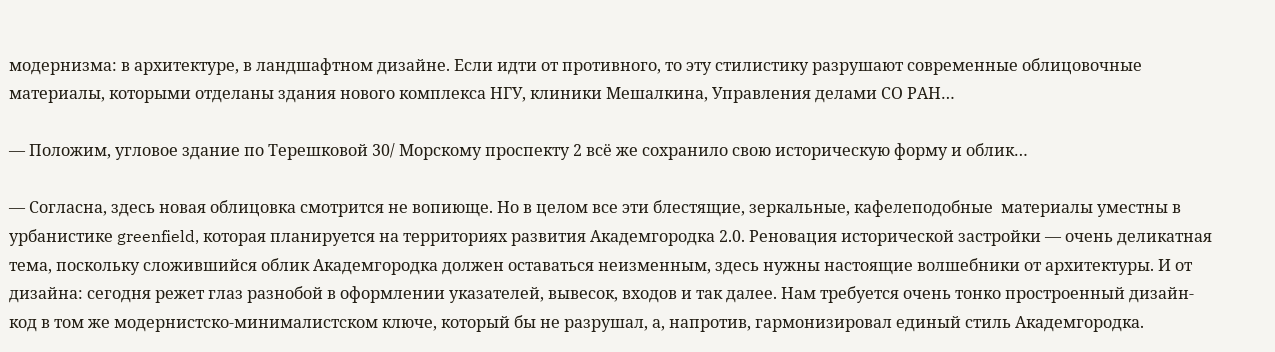модернизма: в архитектуре, в ландшафтном дизайне. Если идти от противного, то эту стилистику разрушают современные облицовочные материалы, которыми отделаны здания нового комплекса НГУ, клиники Мешалкина, Управления делами СО РАН…

— Положим, угловое здание по Терешковой 30/ Морскому проспекту 2 всё же сохранило свою историческую форму и облик…

— Согласна, здесь новая облицовка смотрится не вопиюще. Но в целом все эти блестящие, зеркальные, кафелеподобные  материалы уместны в урбанистике greenfield, которая планируется на территориях развития Академгородка 2.0. Реновация исторической застройки — очень деликатная тема, поскольку сложившийся облик Академгородка должен оставаться неизменным, здесь нужны настоящие волшебники от архитектуры. И от дизайна: сегодня режет глаз разнобой в оформлении указателей, вывесок, входов и так далее. Нам требуется очень тонко простроенный дизайн-код в том же модернистско-минималистском ключе, который бы не разрушал, а, напротив, гармонизировал единый стиль Академгородка.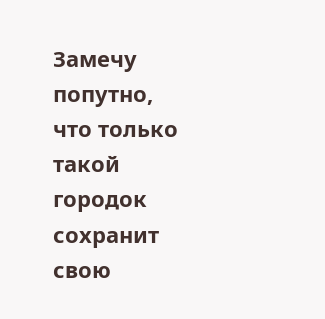Замечу попутно, что только такой городок сохранит свою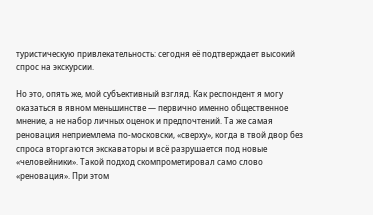туристическую привлекательность: сегодня её подтверждает высокий спрос на экскурсии.

Но это, опять же, мой субъективный взгляд. Как респондент я могу оказаться в явном меньшинстве — первично именно общественное мнение, а не набор личных оценок и предпочтений. Та же самая реновация неприемлема по-московски, «сверху», когда в твой двор без спроса вторгаются экскаваторы и всё разрушается под новые «человейники». Такой подход скомпрометировал само слово «реновация». При этом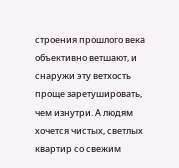строения прошлого века объективно ветшают, и снаружи эту ветхость проще заретушировать, чем изнутри. А людям хочется чистых, светлых квартир со свежим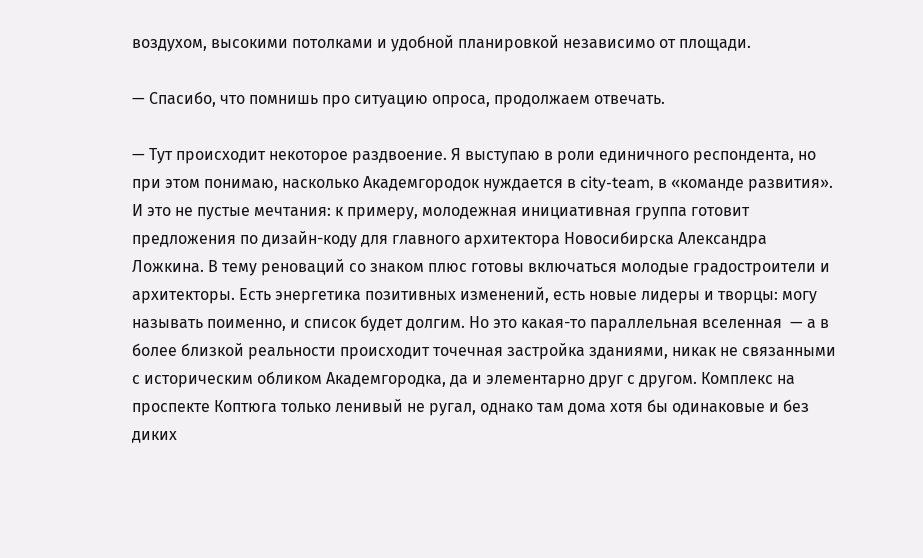воздухом, высокими потолками и удобной планировкой независимо от площади.

— Спасибо, что помнишь про ситуацию опроса, продолжаем отвечать.

— Тут происходит некоторое раздвоение. Я выступаю в роли единичного респондента, но при этом понимаю, насколько Академгородок нуждается в city-team, в «команде развития». И это не пустые мечтания: к примеру, молодежная инициативная группа готовит предложения по дизайн-коду для главного архитектора Новосибирска Александра Ложкина. В тему реноваций со знаком плюс готовы включаться молодые градостроители и архитекторы. Есть энергетика позитивных изменений, есть новые лидеры и творцы: могу называть поименно, и список будет долгим. Но это какая-то параллельная вселенная  — а в более близкой реальности происходит точечная застройка зданиями, никак не связанными с историческим обликом Академгородка, да и элементарно друг с другом. Комплекс на проспекте Коптюга только ленивый не ругал, однако там дома хотя бы одинаковые и без диких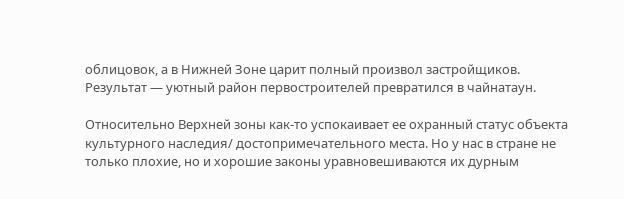облицовок, а в Нижней Зоне царит полный произвол застройщиков. Результат — уютный район первостроителей превратился в чайнатаун.

Относительно Верхней зоны как-то успокаивает ее охранный статус объекта культурного наследия/ достопримечательного места. Но у нас в стране не только плохие, но и хорошие законы уравновешиваются их дурным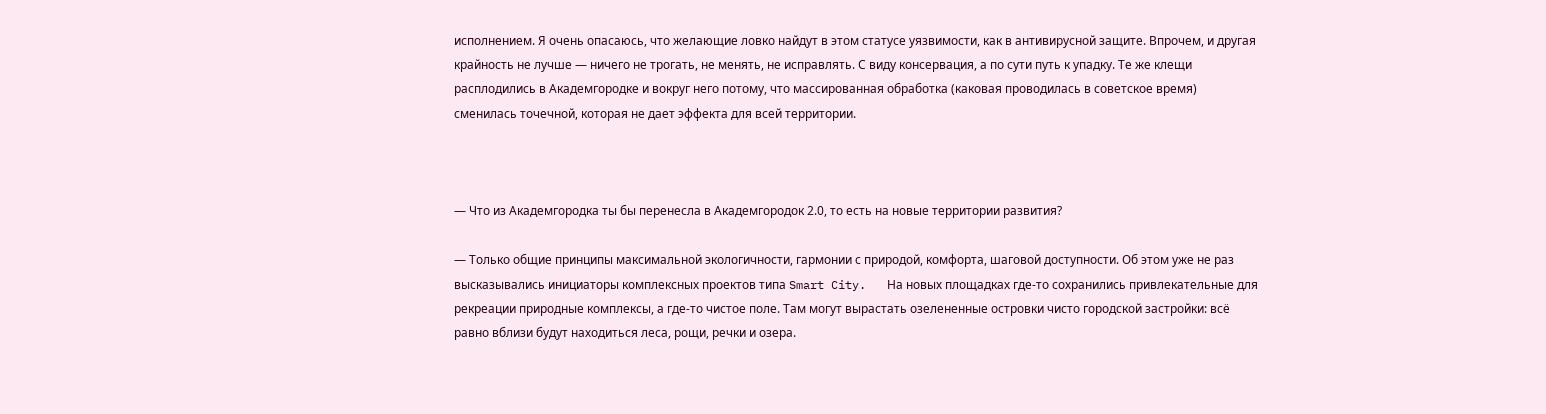исполнением. Я очень опасаюсь, что желающие ловко найдут в этом статусе уязвимости, как в антивирусной защите. Впрочем, и другая крайность не лучше — ничего не трогать, не менять, не исправлять. С виду консервация, а по сути путь к упадку. Те же клещи расплодились в Академгородке и вокруг него потому, что массированная обработка (каковая проводилась в советское время) сменилась точечной, которая не дает эффекта для всей территории.



— Что из Академгородка ты бы перенесла в Академгородок 2.0, то есть на новые территории развития?

— Только общие принципы максимальной экологичности, гармонии с природой, комфорта, шаговой доступности. Об этом уже не раз высказывались инициаторы комплексных проектов типа Smart City.   На новых площадках где-то сохранились привлекательные для рекреации природные комплексы, а где-то чистое поле. Там могут вырастать озелененные островки чисто городской застройки: всё равно вблизи будут находиться леса, рощи, речки и озера.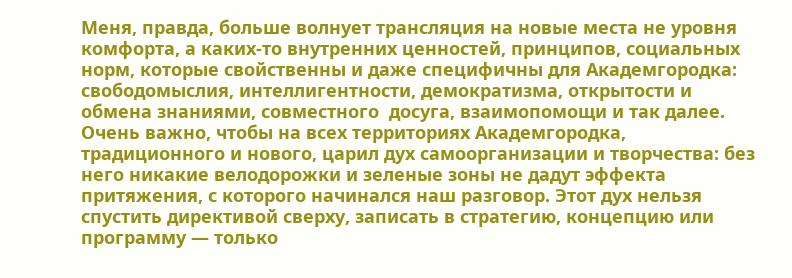Меня, правда, больше волнует трансляция на новые места не уровня комфорта, а каких-то внутренних ценностей, принципов, социальных норм, которые свойственны и даже специфичны для Академгородка: свободомыслия, интеллигентности, демократизма, открытости и обмена знаниями, совместного  досуга, взаимопомощи и так далее. Очень важно, чтобы на всех территориях Академгородка, традиционного и нового, царил дух самоорганизации и творчества: без него никакие велодорожки и зеленые зоны не дадут эффекта притяжения, с которого начинался наш разговор. Этот дух нельзя спустить директивой сверху, записать в стратегию, концепцию или программу — только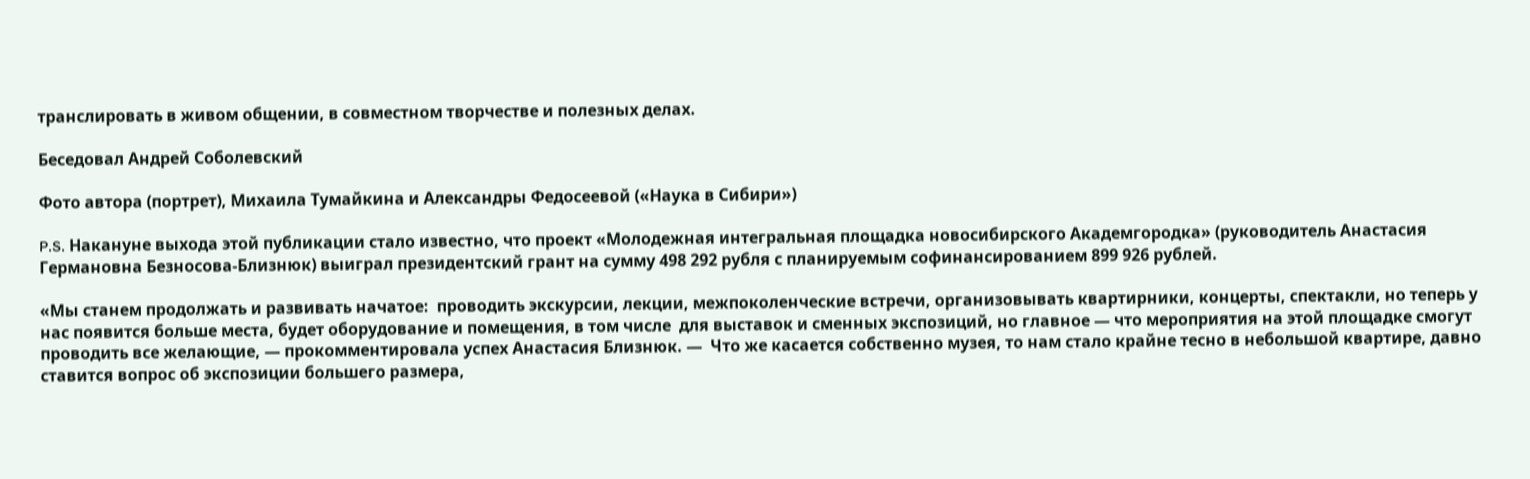транслировать в живом общении, в совместном творчестве и полезных делах.

Беседовал Андрей Соболевский

Фото автора (портрет), Михаила Тумайкина и Александры Федосеевой («Наука в Сибири»)

P.S. Накануне выхода этой публикации стало известно, что проект «Молодежная интегральная площадка новосибирского Академгородка» (руководитель Анастасия Германовна Безносова-Близнюк) выиграл президентский грант на сумму 498 292 рубля с планируемым софинансированием 899 926 рублей.

«Мы станем продолжать и развивать начатое:  проводить экскурсии, лекции, межпоколенческие встречи, организовывать квартирники, концерты, спектакли, но теперь у нас появится больше места, будет оборудование и помещения, в том числе  для выставок и сменных экспозиций, но главное — что мероприятия на этой площадке смогут проводить все желающие, — прокомментировала успех Анастасия Близнюк. —  Что же касается собственно музея, то нам стало крайне тесно в небольшой квартире, давно ставится вопрос об экспозиции большего размера,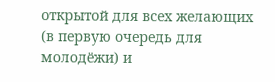открытой для всех желающих (в первую очередь для молодёжи) и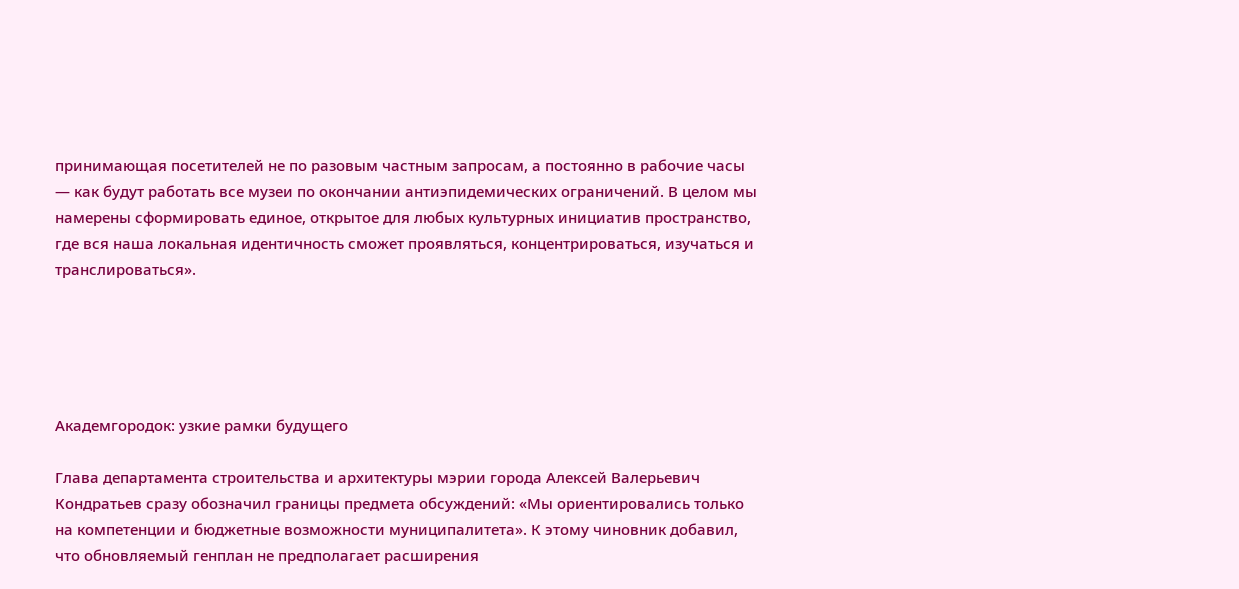принимающая посетителей не по разовым частным запросам, а постоянно в рабочие часы — как будут работать все музеи по окончании антиэпидемических ограничений. В целом мы намерены сформировать единое, открытое для любых культурных инициатив пространство, где вся наша локальная идентичность сможет проявляться, концентрироваться, изучаться и транслироваться».





Академгородок: узкие рамки будущего

Глава департамента строительства и архитектуры мэрии города Алексей Валерьевич Кондратьев сразу обозначил границы предмета обсуждений: «Мы ориентировались только на компетенции и бюджетные возможности муниципалитета». К этому чиновник добавил, что обновляемый генплан не предполагает расширения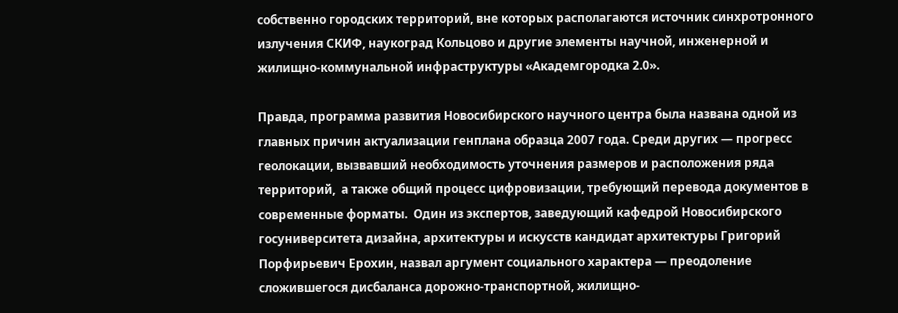собственно городских территорий, вне которых располагаются источник синхротронного излучения СКИФ, наукоград Кольцово и другие элементы научной, инженерной и жилищно-коммунальной инфраструктуры «Академгородка 2.0».

Правда, программа развития Новосибирского научного центра была названа одной из главных причин актуализации генплана образца 2007 года. Среди других — прогресс геолокации, вызвавший необходимость уточнения размеров и расположения ряда территорий,  а также общий процесс цифровизации, требующий перевода документов в современные форматы.  Один из экспертов, заведующий кафедрой Новосибирского госуниверситета дизайна, архитектуры и искусств кандидат архитектуры Григорий Порфирьевич Ерохин, назвал аргумент социального характера — преодоление сложившегося дисбаланса дорожно-транспортной, жилищно-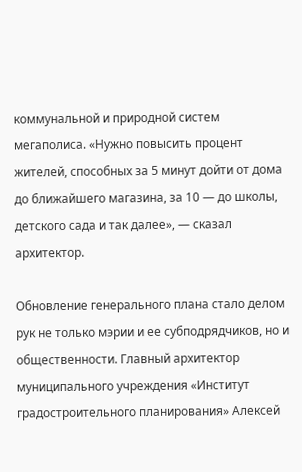коммунальной и природной систем мегаполиса. «Нужно повысить процент жителей, способных за 5 минут дойти от дома до ближайшего магазина, за 10 — до школы, детского сада и так далее», — сказал архитектор.

Обновление генерального плана стало делом рук не только мэрии и ее субподрядчиков, но и общественности. Главный архитектор  муниципального учреждения «Институт градостроительного планирования» Алексей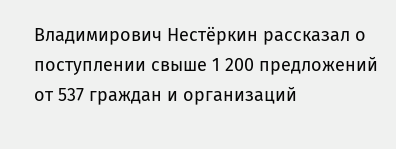Владимирович Нестёркин рассказал о поступлении свыше 1 200 предложений от 537 граждан и организаций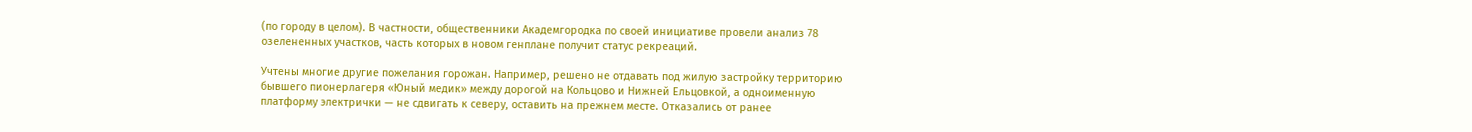(по городу в целом). В частности, общественники Академгородка по своей инициативе провели анализ 78 озелененных участков, часть которых в новом генплане получит статус рекреаций.

Учтены многие другие пожелания горожан. Например, решено не отдавать под жилую застройку территорию бывшего пионерлагеря «Юный медик» между дорогой на Кольцово и Нижней Ельцовкой, а одноименную платформу электрички — не сдвигать к северу, оставить на прежнем месте. Отказались от ранее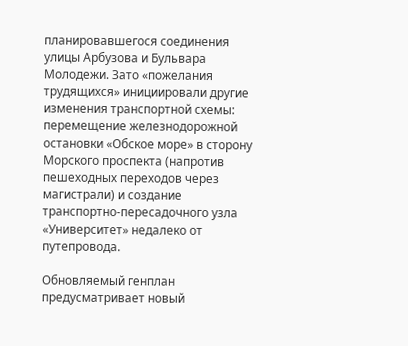планировавшегося соединения улицы Арбузова и Бульвара Молодежи. Зато «пожелания трудящихся» инициировали другие изменения транспортной схемы: перемещение железнодорожной остановки «Обское море» в сторону Морского проспекта (напротив пешеходных переходов через магистрали) и создание транспортно-пересадочного узла «Университет» недалеко от путепровода.

Обновляемый генплан предусматривает новый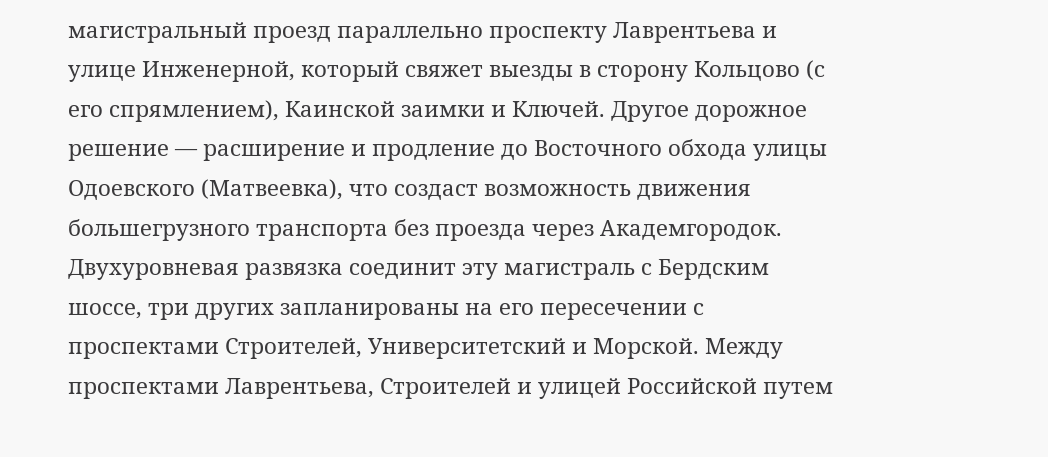магистральный проезд параллельно проспекту Лаврентьева и улице Инженерной, который свяжет выезды в сторону Кольцово (с его спрямлением), Каинской заимки и Ключей. Другое дорожное решение — расширение и продление до Восточного обхода улицы Одоевского (Матвеевка), что создаст возможность движения большегрузного транспорта без проезда через Академгородок. Двухуровневая развязка соединит эту магистраль с Бердским шоссе, три других запланированы на его пересечении с проспектами Строителей, Университетский и Морской. Между проспектами Лаврентьева, Строителей и улицей Российской путем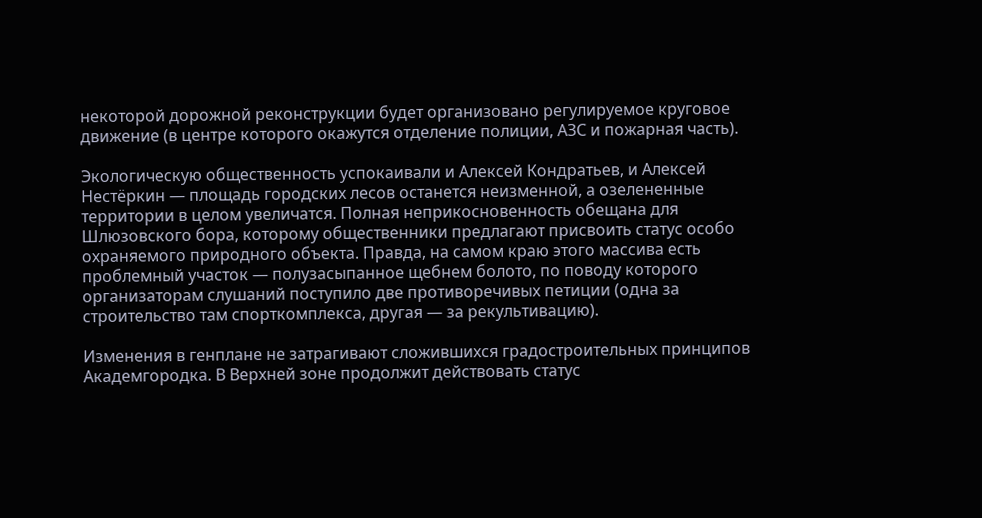некоторой дорожной реконструкции будет организовано регулируемое круговое движение (в центре которого окажутся отделение полиции, АЗС и пожарная часть).

Экологическую общественность успокаивали и Алексей Кондратьев, и Алексей Нестёркин — площадь городских лесов останется неизменной, а озелененные территории в целом увеличатся. Полная неприкосновенность обещана для Шлюзовского бора, которому общественники предлагают присвоить статус особо охраняемого природного объекта. Правда, на самом краю этого массива есть проблемный участок — полузасыпанное щебнем болото, по поводу которого организаторам слушаний поступило две противоречивых петиции (одна за строительство там спорткомплекса, другая — за рекультивацию).

Изменения в генплане не затрагивают сложившихся градостроительных принципов Академгородка. В Верхней зоне продолжит действовать статус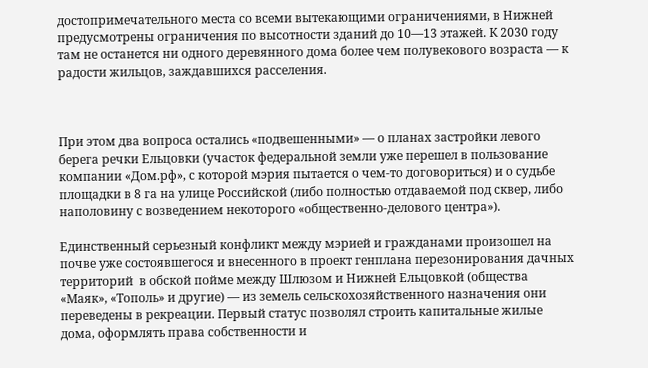достопримечательного места со всеми вытекающими ограничениями, в Нижней предусмотрены ограничения по высотности зданий до 10—13 этажей. К 2030 году там не останется ни одного деревянного дома более чем полувекового возраста — к радости жильцов, заждавшихся расселения.



При этом два вопроса остались «подвешенными» — о планах застройки левого берега речки Ельцовки (участок федеральной земли уже перешел в пользование компании «Дом.рф», с которой мэрия пытается о чем-то договориться) и о судьбе площадки в 8 га на улице Российской (либо полностью отдаваемой под сквер, либо наполовину с возведением некоторого «общественно-делового центра»).

Единственный серьезный конфликт между мэрией и гражданами произошел на почве уже состоявшегося и внесенного в проект генплана перезонирования дачных территорий  в обской пойме между Шлюзом и Нижней Ельцовкой (общества «Маяк», «Тополь» и другие) — из земель сельскохозяйственного назначения они переведены в рекреации. Первый статус позволял строить капитальные жилые дома, оформлять права собственности и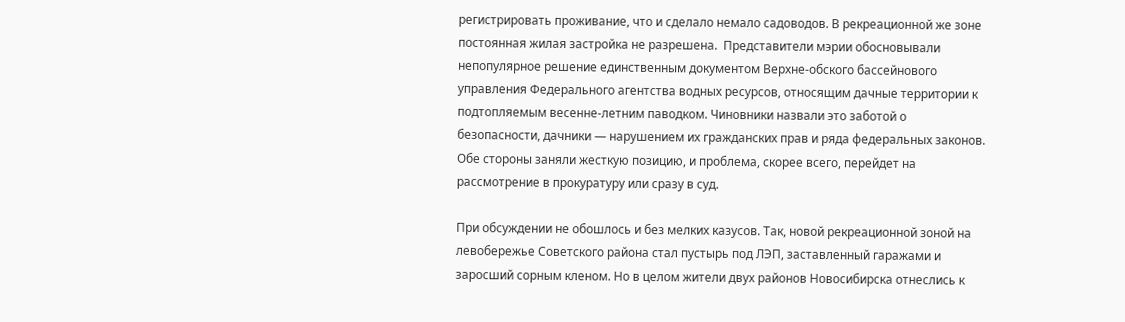регистрировать проживание, что и сделало немало садоводов. В рекреационной же зоне постоянная жилая застройка не разрешена.  Представители мэрии обосновывали непопулярное решение единственным документом Верхне-обского бассейнового управления Федерального агентства водных ресурсов, относящим дачные территории к подтопляемым весенне-летним паводком. Чиновники назвали это заботой о безопасности, дачники — нарушением их гражданских прав и ряда федеральных законов. Обе стороны заняли жесткую позицию, и проблема, скорее всего, перейдет на рассмотрение в прокуратуру или сразу в суд.

При обсуждении не обошлось и без мелких казусов. Так, новой рекреационной зоной на левобережье Советского района стал пустырь под ЛЭП, заставленный гаражами и заросший сорным кленом. Но в целом жители двух районов Новосибирска отнеслись к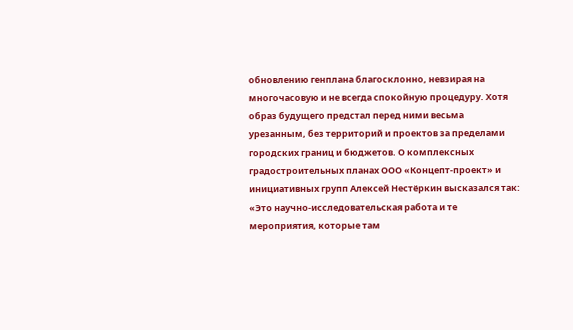обновлению генплана благосклонно, невзирая на многочасовую и не всегда спокойную процедуру. Хотя образ будущего предстал перед ними весьма урезанным, без территорий и проектов за пределами городских границ и бюджетов. О комплексных градостроительных планах ООО «Концепт-проект» и инициативных групп Алексей Нестёркин высказался так: «Это научно-исследовательская работа и те мероприятия, которые там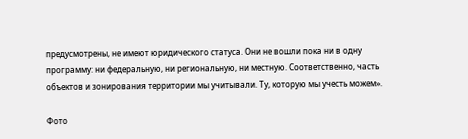предусмотрены, не имеют юридического статуса. Они не вошли пока ни в одну программу: ни федеральную, ни региональную, ни местную. Соответственно, часть объектов и зонирования территории мы учитывали. Ту, которую мы учесть можем».

Фото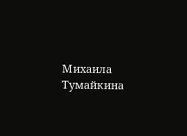Михаила Тумайкина